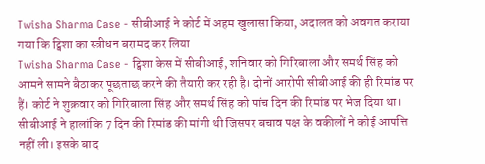Twisha Sharma Case - सीबीआई ने कोर्ट में अहम खुलासा किया, अदालत को अवगत कराया गया कि ट्विशा का स्त्रीधन बरामद कर लिया
Twisha Sharma Case - ट्विशा केस में सीबीआई, शनिवार को गिरिबाला और समर्थ सिंह को आमने सामने बैठाकर पूछताछ करने की तैयारी कर रही है। दोनों आरोपी सीबीआई की ही रिमांड पर हैं। कोर्ट ने शुक्रवार को गिरिबाला सिंह और समर्थ सिंह को पांच दिन की रिमांड पर भेज दिया था। सीबीआई ने हालांकि 7 दिन की रिमांड की मांगी थी जिसपर बचाव पक्ष के वकीलों ने कोई आपत्ति नहीं ली। इसके बाद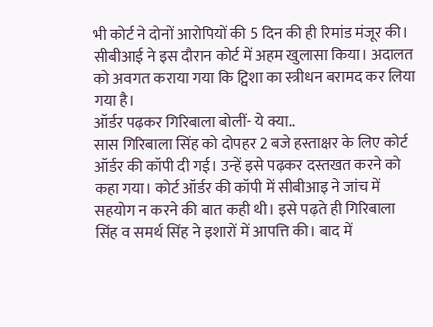भी कोर्ट ने दोनों आरोपियों की 5 दिन की ही रिमांड मंजूर की। सीबीआई ने इस दौरान कोर्ट में अहम खुलासा किया। अदालत को अवगत कराया गया कि ट्विशा का स्त्रीधन बरामद कर लिया गया है।
ऑर्डर पढ़कर गिरिबाला बोलीं- ये क्या..
सास गिरिबाला सिंह को दोपहर 2 बजे हस्ताक्षर के लिए कोर्ट ऑर्डर की कॉपी दी गई। उन्हें इसे पढ़कर दस्तखत करने को कहा गया। कोर्ट ऑर्डर की कॉपी में सीबीआइ ने जांच में सहयोग न करने की बात कही थी। इसे पढ़ते ही गिरिबाला सिंह व समर्थ सिंह ने इशारों में आपत्ति की। बाद में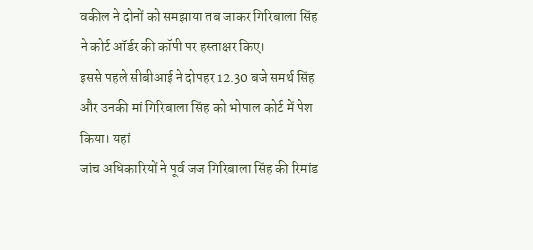वकील ने दोनों को समझाया तब जाकर गिरिबाला सिंह ने कोर्ट ऑर्डर की कॉपी पर हस्ताक्षर किए।
इससे पहले सीबीआई ने दोपहर 12.30 बजे समर्थ सिंह और उनकी मां गिरिबाला सिंह को भोपाल कोर्ट में पेश किया। यहां
जांच अधिकारियों ने पूर्व जज गिरिबाला सिंह की रिमांड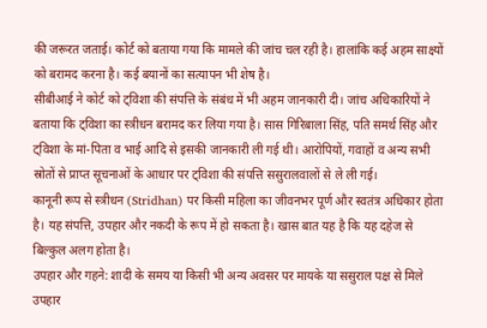की जरूरत जताई। कोर्ट को बताया गया कि मामले की जांच चल रही है। हालांकि कई अहम साक्ष्यों को बरामद करना है। कई बयानों का सत्यापन भी शेष है।
सीबीआई ने कोर्ट को ट्विशा की संपत्ति के संबंध में भी अहम जानकारी दी। जांच अधिकारियों ने बताया कि ट्विशा का स्त्रीधन बरामद कर लिया गया है। सास गिरिबाला सिंह, पति समर्थ सिंह और ट्विशा के मां-पिता व भाई आदि से इसकी जानकारी ली गई थी। आरोपियों, गवाहों व अन्य सभी स्रोतों से प्राप्त सूचनाओं के आधार पर ट्विशा की संपत्ति ससुरालवालों से ले ली गई।
कानूनी रूप से स्त्रीधन (Stridhan) पर किसी महिला का जीवनभर पूर्ण और स्वतंत्र अधिकार होता है। यह संपत्ति, उपहार और नकदी के रूप में हो सकता है। खास बात यह है कि यह दहेज से बिल्कुल अलग होता है।
उपहार और गहने: शादी के समय या किसी भी अन्य अवसर पर मायके या ससुराल पक्ष से मिले उपहार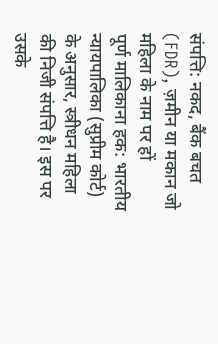संपत्ति: नकद, बैंक बचत (FDR), ज़मीन या मकान जो महिला के नाम पर हों
पूर्ण मालिकाना हक: भारतीय न्यायपालिका (सुप्रीम कोर्ट) के अनुसार, स्त्रीधन महिला की निजी संपत्ति है। इस पर उसके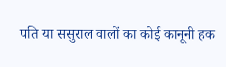पति या ससुराल वालों का कोई कानूनी हक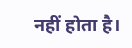नहीं होता है।